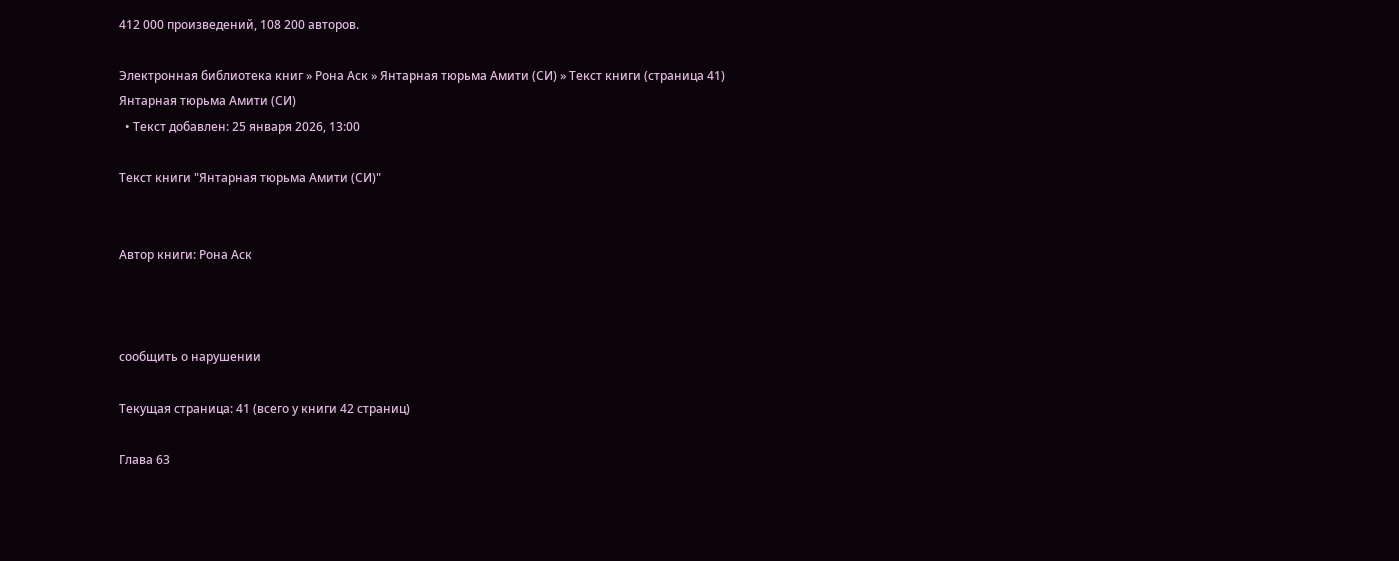412 000 произведений, 108 200 авторов.

Электронная библиотека книг » Рона Аск » Янтарная тюрьма Амити (СИ) » Текст книги (страница 41)
Янтарная тюрьма Амити (СИ)
  • Текст добавлен: 25 января 2026, 13:00

Текст книги "Янтарная тюрьма Амити (СИ)"


Автор книги: Рона Аск



сообщить о нарушении

Текущая страница: 41 (всего у книги 42 страниц)

Глава 63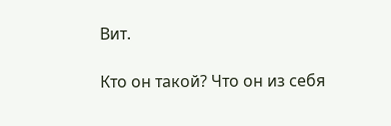Вит.

Кто он такой? Что он из себя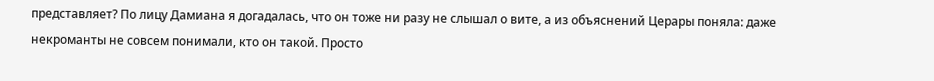представляет? По лицу Дамиана я догадалась, что он тоже ни разу не слышал о вите, а из объяснений Церары поняла: даже некроманты не совсем понимали, кто он такой. Просто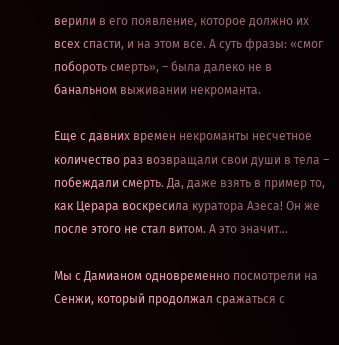верили в его появление, которое должно их всех спасти, и на этом все. А суть фразы: «смог побороть смерть», – была далеко не в банальном выживании некроманта.

Еще с давних времен некроманты несчетное количество раз возвращали свои души в тела – побеждали смерть. Да, даже взять в пример то, как Церара воскресила куратора Азеса! Он же после этого не стал витом. А это значит…

Мы с Дамианом одновременно посмотрели на Сенжи, который продолжал сражаться с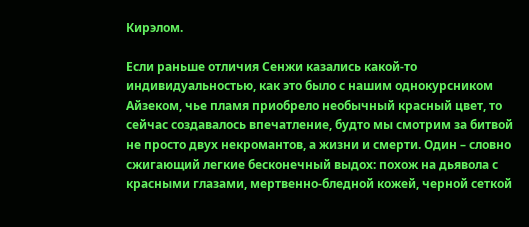Кирэлом.

Если раньше отличия Сенжи казались какой-то индивидуальностью, как это было с нашим однокурсником Айзеком, чье пламя приобрело необычный красный цвет, то сейчас создавалось впечатление, будто мы смотрим за битвой не просто двух некромантов, а жизни и смерти. Один – словно сжигающий легкие бесконечный выдох: похож на дьявола с красными глазами, мертвенно-бледной кожей, черной сеткой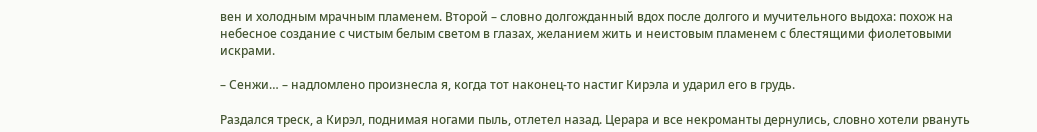вен и холодным мрачным пламенем. Второй – словно долгожданный вдох после долгого и мучительного выдоха: похож на небесное создание с чистым белым светом в глазах, желанием жить и неистовым пламенем с блестящими фиолетовыми искрами.

– Сенжи… – надломлено произнесла я, когда тот наконец-то настиг Кирэла и ударил его в грудь.

Раздался треск, а Кирэл, поднимая ногами пыль, отлетел назад. Церара и все некроманты дернулись, словно хотели рвануть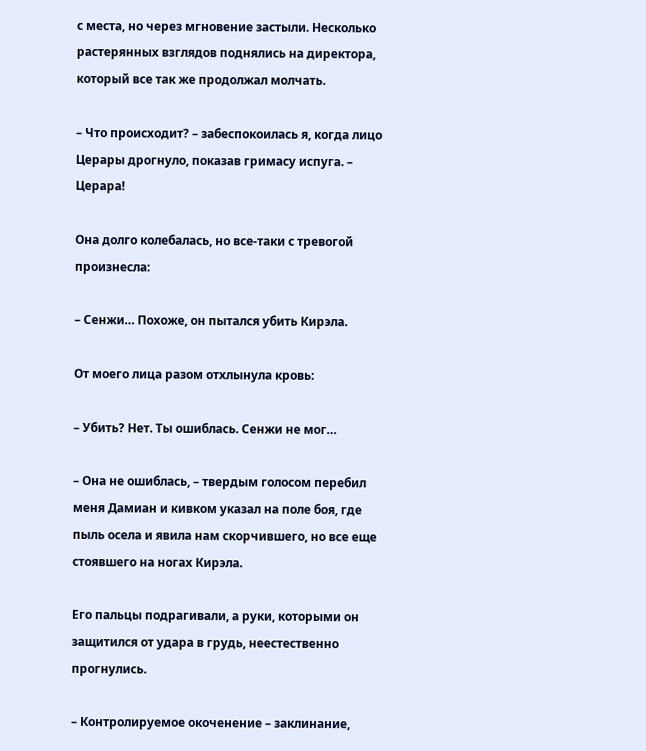с места, но через мгновение застыли. Несколько растерянных взглядов поднялись на директора, который все так же продолжал молчать.

– Что происходит? – забеспокоилась я, когда лицо Церары дрогнуло, показав гримасу испуга. – Церара!

Она долго колебалась, но все-таки с тревогой произнесла:

– Сенжи… Похоже, он пытался убить Кирэла.

От моего лица разом отхлынула кровь:

– Убить? Нет. Ты ошиблась. Сенжи не мог…

– Она не ошиблась, – твердым голосом перебил меня Дамиан и кивком указал на поле боя, где пыль осела и явила нам скорчившего, но все еще стоявшего на ногах Кирэла.

Его пальцы подрагивали, а руки, которыми он защитился от удара в грудь, неестественно прогнулись.

– Контролируемое окоченение – заклинание,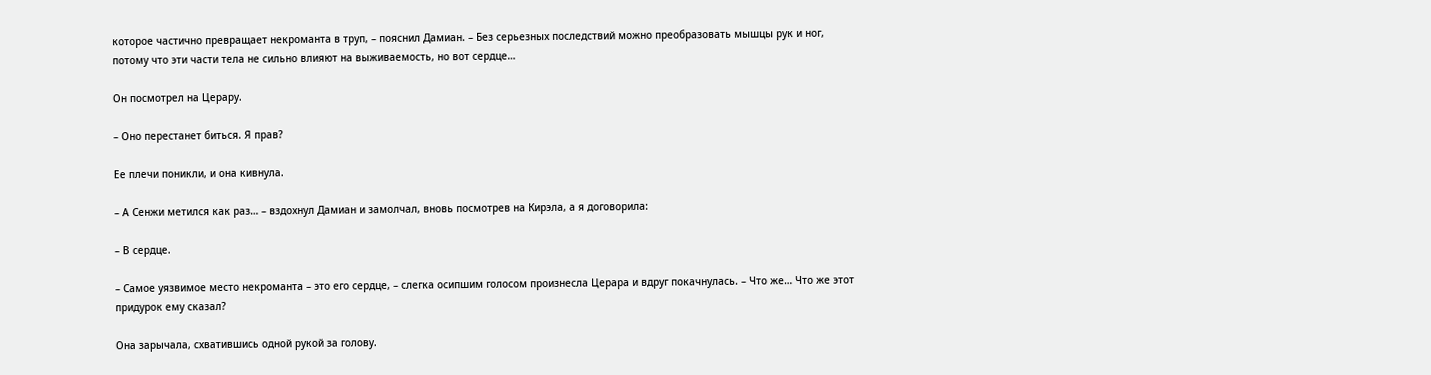которое частично превращает некроманта в труп, – пояснил Дамиан. – Без серьезных последствий можно преобразовать мышцы рук и ног, потому что эти части тела не сильно влияют на выживаемость, но вот сердце…

Он посмотрел на Церару.

– Оно перестанет биться. Я прав?

Ее плечи поникли, и она кивнула.

– А Сенжи метился как раз… – вздохнул Дамиан и замолчал, вновь посмотрев на Кирэла, а я договорила:

– В сердце.

– Самое уязвимое место некроманта – это его сердце, – слегка осипшим голосом произнесла Церара и вдруг покачнулась. – Что же… Что же этот придурок ему сказал?

Она зарычала, схватившись одной рукой за голову.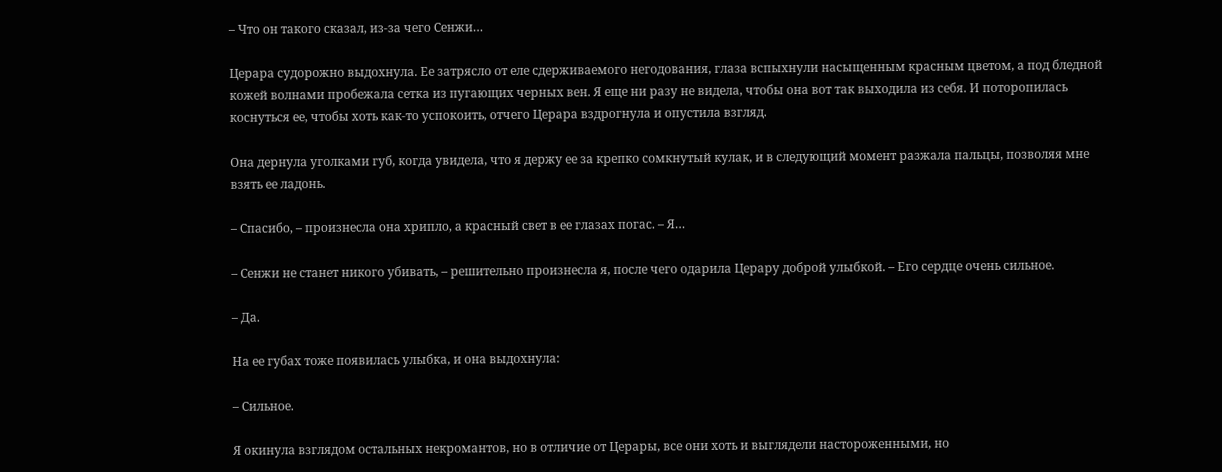– Что он такого сказал, из-за чего Сенжи…

Церара судорожно выдохнула. Ее затрясло от еле сдерживаемого негодования, глаза вспыхнули насыщенным красным цветом, а под бледной кожей волнами пробежала сетка из пугающих черных вен. Я еще ни разу не видела, чтобы она вот так выходила из себя. И поторопилась коснуться ее, чтобы хоть как-то успокоить, отчего Церара вздрогнула и опустила взгляд.

Она дернула уголками губ, когда увидела, что я держу ее за крепко сомкнутый кулак, и в следующий момент разжала пальцы, позволяя мне взять ее ладонь.

– Спасибо, – произнесла она хрипло, а красный свет в ее глазах погас. – Я…

– Сенжи не станет никого убивать, – решительно произнесла я, после чего одарила Церару доброй улыбкой. – Его сердце очень сильное.

– Да.

На ее губах тоже появилась улыбка, и она выдохнула:

– Сильное.

Я окинула взглядом остальных некромантов, но в отличие от Церары, все они хоть и выглядели настороженными, но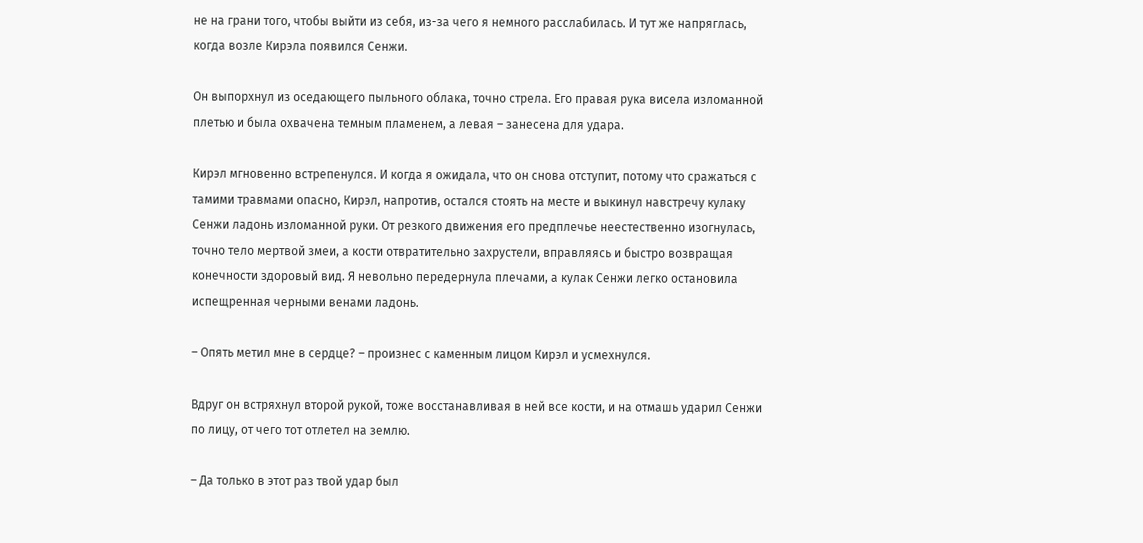не на грани того, чтобы выйти из себя, из-за чего я немного расслабилась. И тут же напряглась, когда возле Кирэла появился Сенжи.

Он выпорхнул из оседающего пыльного облака, точно стрела. Его правая рука висела изломанной плетью и была охвачена темным пламенем, а левая – занесена для удара.

Кирэл мгновенно встрепенулся. И когда я ожидала, что он снова отступит, потому что сражаться с тамими травмами опасно, Кирэл, напротив, остался стоять на месте и выкинул навстречу кулаку Сенжи ладонь изломанной руки. От резкого движения его предплечье неестественно изогнулась, точно тело мертвой змеи, а кости отвратительно захрустели, вправляясь и быстро возвращая конечности здоровый вид. Я невольно передернула плечами, а кулак Сенжи легко остановила испещренная черными венами ладонь.

– Опять метил мне в сердце? – произнес с каменным лицом Кирэл и усмехнулся.

Вдруг он встряхнул второй рукой, тоже восстанавливая в ней все кости, и на отмашь ударил Сенжи по лицу, от чего тот отлетел на землю.

– Да только в этот раз твой удар был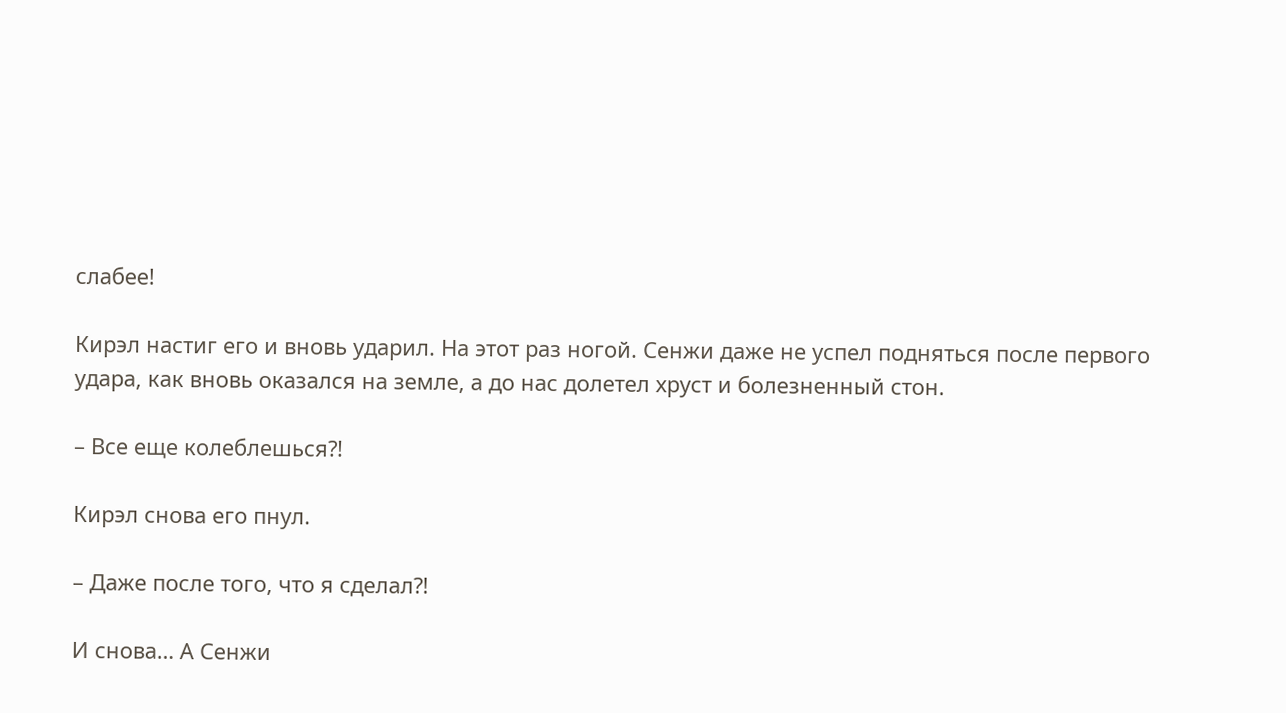слабее!

Кирэл настиг его и вновь ударил. На этот раз ногой. Сенжи даже не успел подняться после первого удара, как вновь оказался на земле, а до нас долетел хруст и болезненный стон.

– Все еще колеблешься⁈

Кирэл снова его пнул.

– Даже после того, что я сделал⁈

И снова… А Сенжи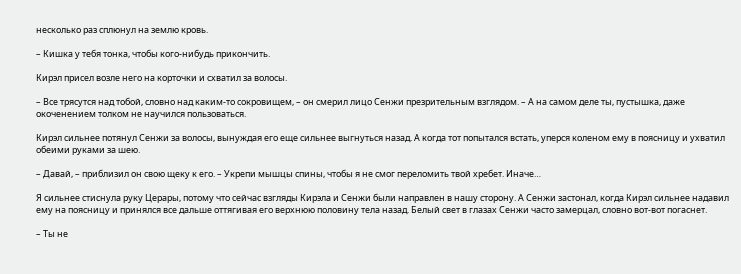несколько раз сплюнул на землю кровь.

– Кишка у тебя тонка, чтобы кого-нибудь прикончить.

Кирэл присел возле него на корточки и схватил за волосы.

– Все трясутся над тобой, словно над каким-то сокровищем, – он смерил лицо Сенжи презрительным взглядом. – А на самом деле ты, пустышка, даже окоченением толком не научился пользоваться.

Кирэл сильнее потянул Сенжи за волосы, вынуждая его еще сильнее выгнуться назад. А когда тот попытался встать, уперся коленом ему в поясницу и ухватил обеими руками за шею.

– Давай, – приблизил он свою щеку к его. – Укрепи мышцы спины, чтобы я не смог переломить твой хребет. Иначе…

Я сильнее стиснула руку Церары, потому что сейчас взгляды Кирэла и Сенжи были направлен в нашу сторону. А Сенжи застонал, когда Кирэл сильнее надавил ему на поясницу и принялся все дальше оттягивая его верхнюю половину тела назад. Белый свет в глазах Сенжи часто замерцал, словно вот-вот погаснет.

– Ты не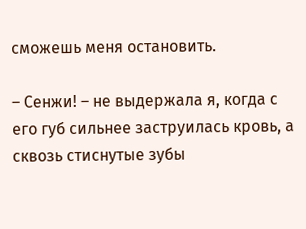сможешь меня остановить.

– Сенжи! – не выдержала я, когда с его губ сильнее заструилась кровь, а сквозь стиснутые зубы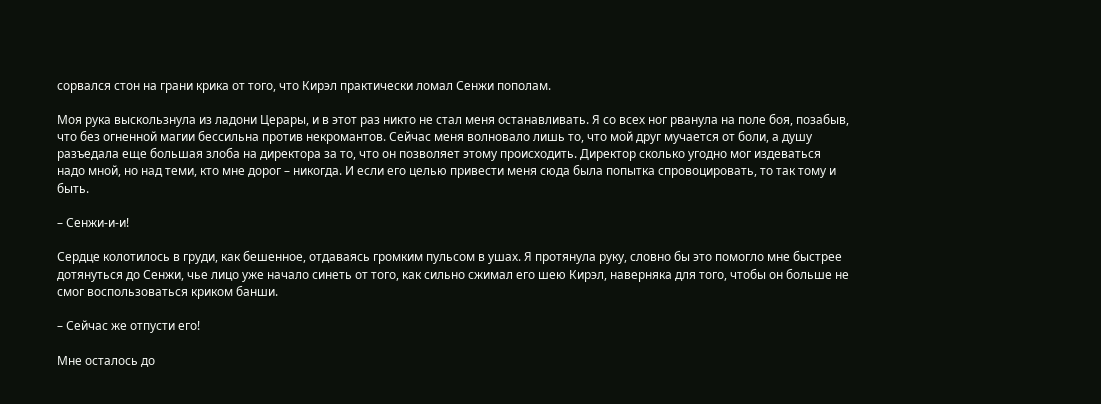сорвался стон на грани крика от того, что Кирэл практически ломал Сенжи пополам.

Моя рука выскользнула из ладони Церары, и в этот раз никто не стал меня останавливать. Я со всех ног рванула на поле боя, позабыв, что без огненной магии бессильна против некромантов. Сейчас меня волновало лишь то, что мой друг мучается от боли, а душу разъедала еще большая злоба на директора за то, что он позволяет этому происходить. Директор сколько угодно мог издеваться надо мной, но над теми, кто мне дорог – никогда. И если его целью привести меня сюда была попытка спровоцировать, то так тому и быть.

– Сенжи-и-и!

Сердце колотилось в груди, как бешенное, отдаваясь громким пульсом в ушах. Я протянула руку, словно бы это помогло мне быстрее дотянуться до Сенжи, чье лицо уже начало синеть от того, как сильно сжимал его шею Кирэл, наверняка для того, чтобы он больше не смог воспользоваться криком банши.

– Сейчас же отпусти его!

Мне осталось до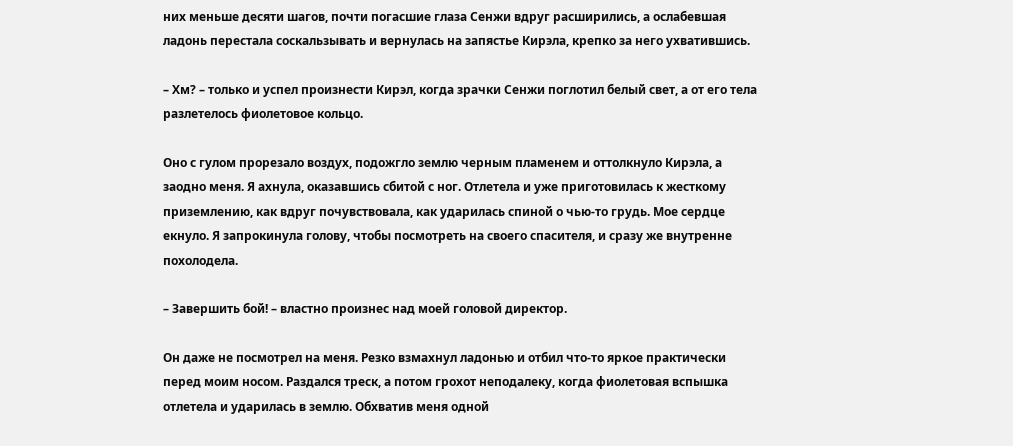них меньше десяти шагов, почти погасшие глаза Сенжи вдруг расширились, а ослабевшая ладонь перестала соскальзывать и вернулась на запястье Кирэла, крепко за него ухватившись.

– Хм? – только и успел произнести Кирэл, когда зрачки Сенжи поглотил белый свет, а от его тела разлетелось фиолетовое кольцо.

Оно с гулом прорезало воздух, подожгло землю черным пламенем и оттолкнуло Кирэла, а заодно меня. Я ахнула, оказавшись сбитой с ног. Отлетела и уже приготовилась к жесткому приземлению, как вдруг почувствовала, как ударилась спиной о чью-то грудь. Мое сердце екнуло. Я запрокинула голову, чтобы посмотреть на своего спасителя, и сразу же внутренне похолодела.

– Завершить бой! – властно произнес над моей головой директор.

Он даже не посмотрел на меня. Резко взмахнул ладонью и отбил что-то яркое практически перед моим носом. Раздался треск, а потом грохот неподалеку, когда фиолетовая вспышка отлетела и ударилась в землю. Обхватив меня одной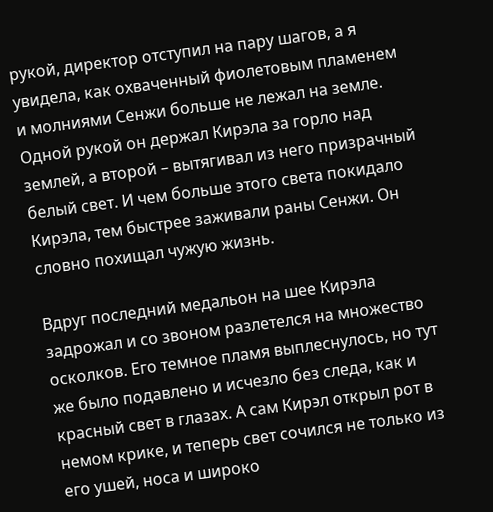рукой, директор отступил на пару шагов, а я увидела, как охваченный фиолетовым пламенем и молниями Сенжи больше не лежал на земле. Одной рукой он держал Кирэла за горло над землей, а второй – вытягивал из него призрачный белый свет. И чем больше этого света покидало Кирэла, тем быстрее заживали раны Сенжи. Он словно похищал чужую жизнь.

Вдруг последний медальон на шее Кирэла задрожал и со звоном разлетелся на множество осколков. Его темное пламя выплеснулось, но тут же было подавлено и исчезло без следа, как и красный свет в глазах. А сам Кирэл открыл рот в немом крике, и теперь свет сочился не только из его ушей, носа и широко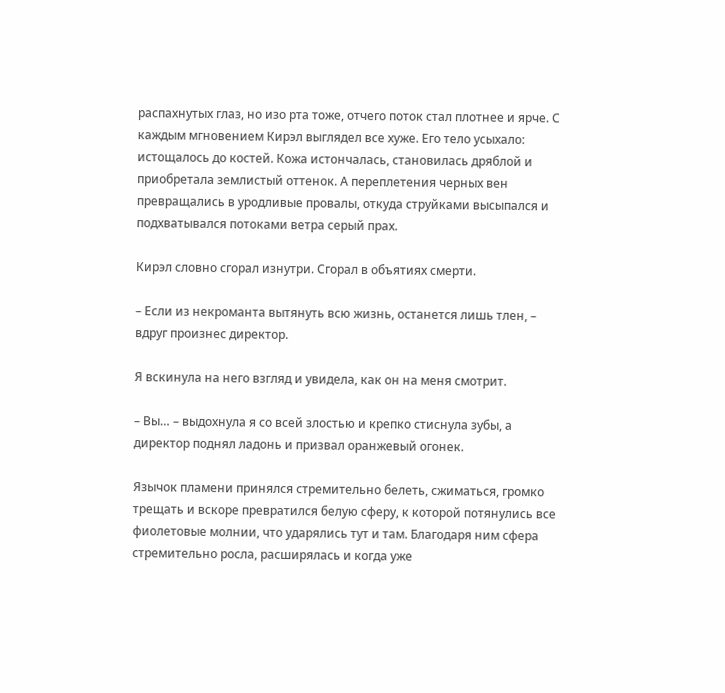распахнутых глаз, но изо рта тоже, отчего поток стал плотнее и ярче. С каждым мгновением Кирэл выглядел все хуже. Его тело усыхало: истощалось до костей. Кожа истончалась, становилась дряблой и приобретала землистый оттенок. А переплетения черных вен превращались в уродливые провалы, откуда струйками высыпался и подхватывался потоками ветра серый прах.

Кирэл словно сгорал изнутри. Сгорал в объятиях смерти.

– Если из некроманта вытянуть всю жизнь, останется лишь тлен, – вдруг произнес директор.

Я вскинула на него взгляд и увидела, как он на меня смотрит.

– Вы… – выдохнула я со всей злостью и крепко стиснула зубы, а директор поднял ладонь и призвал оранжевый огонек.

Язычок пламени принялся стремительно белеть, сжиматься, громко трещать и вскоре превратился белую сферу, к которой потянулись все фиолетовые молнии, что ударялись тут и там. Благодаря ним сфера стремительно росла, расширялась и когда уже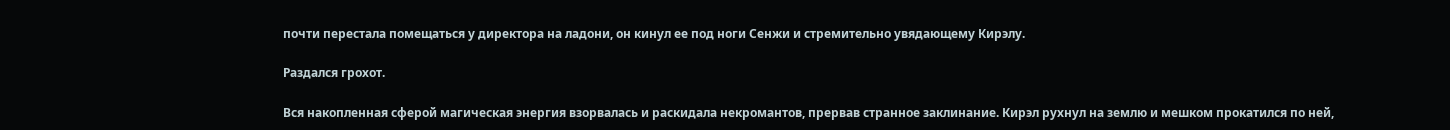почти перестала помещаться у директора на ладони, он кинул ее под ноги Сенжи и стремительно увядающему Кирэлу.

Раздался грохот.

Вся накопленная сферой магическая энергия взорвалась и раскидала некромантов, прервав странное заклинание. Кирэл рухнул на землю и мешком прокатился по ней,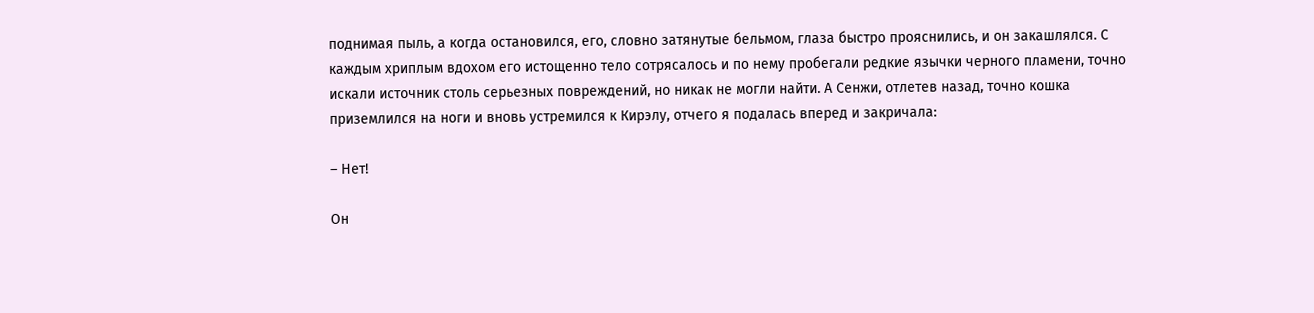поднимая пыль, а когда остановился, его, словно затянутые бельмом, глаза быстро прояснились, и он закашлялся. С каждым хриплым вдохом его истощенно тело сотрясалось и по нему пробегали редкие язычки черного пламени, точно искали источник столь серьезных повреждений, но никак не могли найти. А Сенжи, отлетев назад, точно кошка приземлился на ноги и вновь устремился к Кирэлу, отчего я подалась вперед и закричала:

– Нет!

Он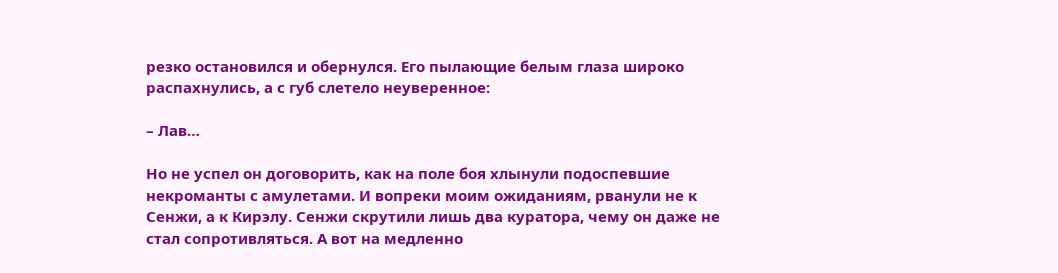резко остановился и обернулся. Его пылающие белым глаза широко распахнулись, а с губ слетело неуверенное:

– Лав…

Но не успел он договорить, как на поле боя хлынули подоспевшие некроманты с амулетами. И вопреки моим ожиданиям, рванули не к Сенжи, а к Кирэлу. Сенжи скрутили лишь два куратора, чему он даже не стал сопротивляться. А вот на медленно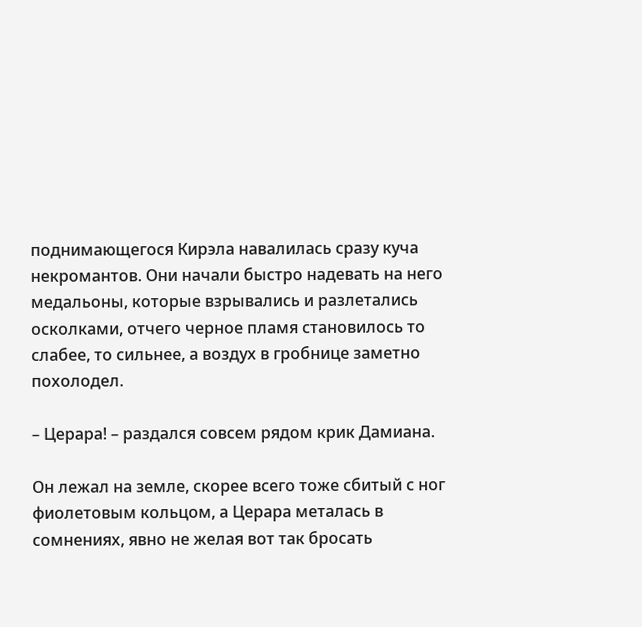поднимающегося Кирэла навалилась сразу куча некромантов. Они начали быстро надевать на него медальоны, которые взрывались и разлетались осколками, отчего черное пламя становилось то слабее, то сильнее, а воздух в гробнице заметно похолодел.

– Церара! – раздался совсем рядом крик Дамиана.

Он лежал на земле, скорее всего тоже сбитый с ног фиолетовым кольцом, а Церара металась в сомнениях, явно не желая вот так бросать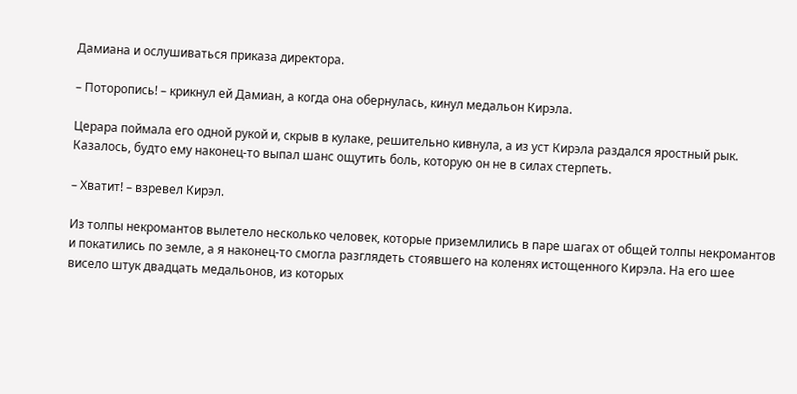Дамиана и ослушиваться приказа директора.

– Поторопись! – крикнул ей Дамиан, а когда она обернулась, кинул медальон Кирэла.

Церара поймала его одной рукой и, скрыв в кулаке, решительно кивнула, а из уст Кирэла раздался яростный рык. Казалось, будто ему наконец-то выпал шанс ощутить боль, которую он не в силах стерпеть.

– Хватит! – взревел Кирэл.

Из толпы некромантов вылетело несколько человек, которые приземлились в паре шагах от общей толпы некромантов и покатились по земле, а я наконец-то смогла разглядеть стоявшего на коленях истощенного Кирэла. На его шее висело штук двадцать медальонов, из которых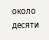около десяти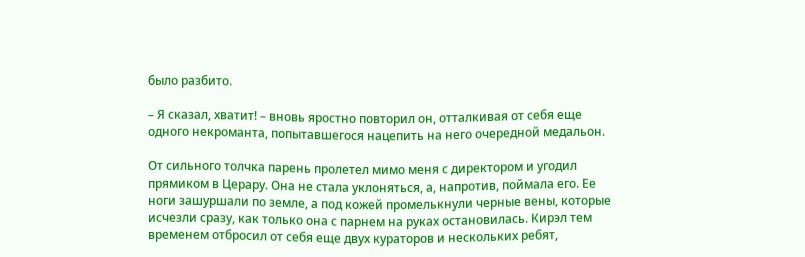было разбито.

– Я сказал, хватит! – вновь яростно повторил он, отталкивая от себя еще одного некроманта, попытавшегося нацепить на него очередной медальон.

От сильного толчка парень пролетел мимо меня с директором и угодил прямиком в Церару. Она не стала уклоняться, а, напротив, поймала его. Ее ноги зашуршали по земле, а под кожей промелькнули черные вены, которые исчезли сразу, как только она с парнем на руках остановилась. Кирэл тем временем отбросил от себя еще двух кураторов и нескольких ребят,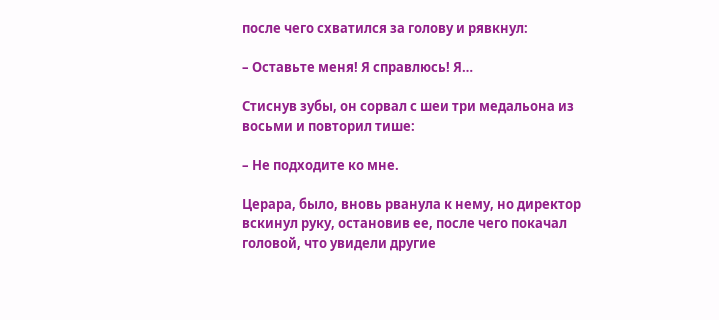после чего схватился за голову и рявкнул:

– Оставьте меня! Я справлюсь! Я…

Стиснув зубы, он сорвал с шеи три медальона из восьми и повторил тише:

– Не подходите ко мне.

Церара, было, вновь рванула к нему, но директор вскинул руку, остановив ее, после чего покачал головой, что увидели другие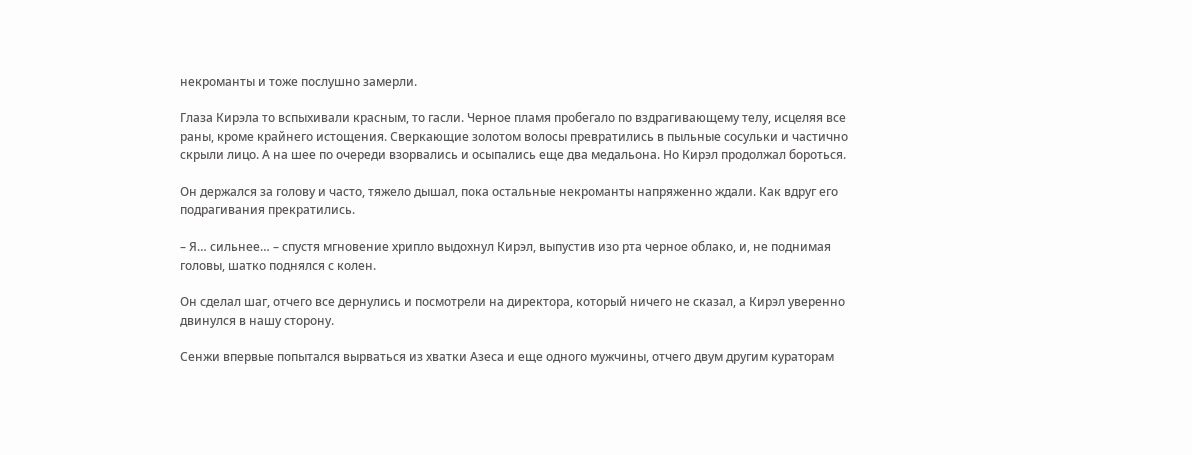некроманты и тоже послушно замерли.

Глаза Кирэла то вспыхивали красным, то гасли. Черное пламя пробегало по вздрагивающему телу, исцеляя все раны, кроме крайнего истощения. Сверкающие золотом волосы превратились в пыльные сосульки и частично скрыли лицо. А на шее по очереди взорвались и осыпались еще два медальона. Но Кирэл продолжал бороться.

Он держался за голову и часто, тяжело дышал, пока остальные некроманты напряженно ждали. Как вдруг его подрагивания прекратились.

– Я… сильнее… – спустя мгновение хрипло выдохнул Кирэл, выпустив изо рта черное облако, и, не поднимая головы, шатко поднялся с колен.

Он сделал шаг, отчего все дернулись и посмотрели на директора, который ничего не сказал, а Кирэл уверенно двинулся в нашу сторону.

Сенжи впервые попытался вырваться из хватки Азеса и еще одного мужчины, отчего двум другим кураторам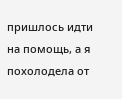пришлось идти на помощь, а я похолодела от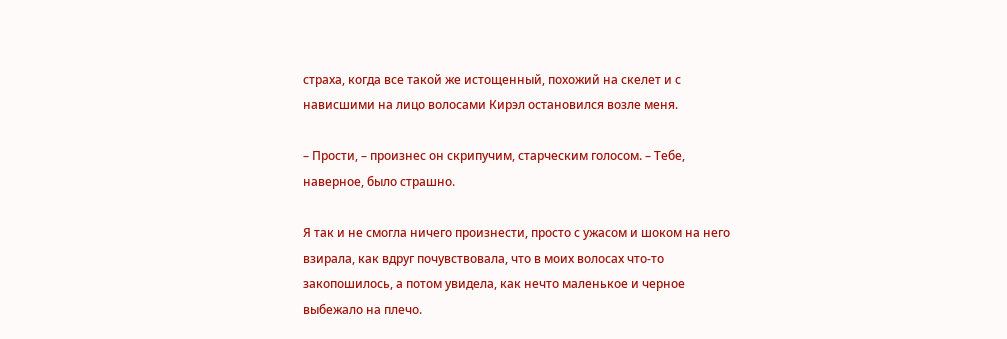страха, когда все такой же истощенный, похожий на скелет и с нависшими на лицо волосами Кирэл остановился возле меня.

– Прости, – произнес он скрипучим, старческим голосом. – Тебе, наверное, было страшно.

Я так и не смогла ничего произнести, просто с ужасом и шоком на него взирала, как вдруг почувствовала, что в моих волосах что-то закопошилось, а потом увидела, как нечто маленькое и черное выбежало на плечо.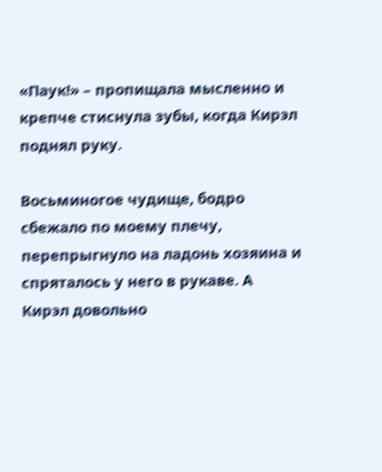«Паук!» – пропищала мысленно и крепче стиснула зубы, когда Кирэл поднял руку.

Восьминогое чудище, бодро сбежало по моему плечу, перепрыгнуло на ладонь хозяина и спряталось у него в рукаве. А Кирэл довольно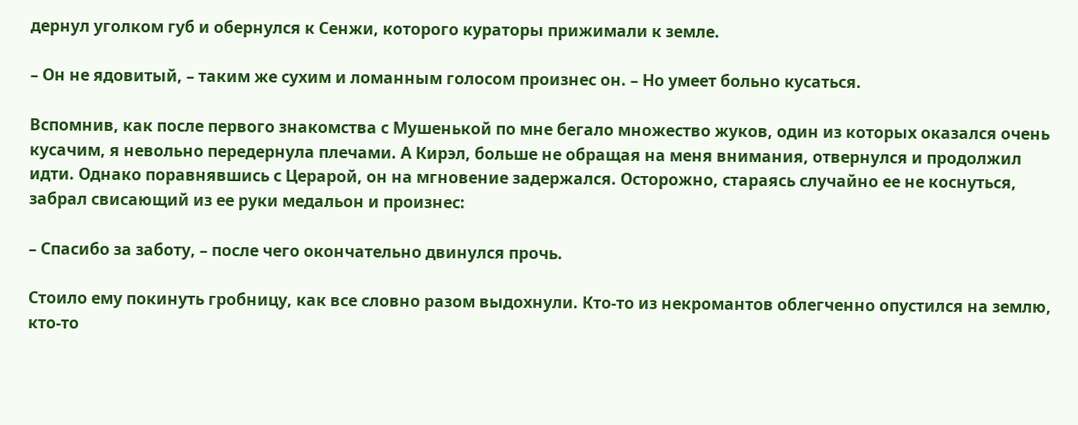дернул уголком губ и обернулся к Сенжи, которого кураторы прижимали к земле.

– Он не ядовитый, – таким же сухим и ломанным голосом произнес он. – Но умеет больно кусаться.

Вспомнив, как после первого знакомства с Мушенькой по мне бегало множество жуков, один из которых оказался очень кусачим, я невольно передернула плечами. А Кирэл, больше не обращая на меня внимания, отвернулся и продолжил идти. Однако поравнявшись с Церарой, он на мгновение задержался. Осторожно, стараясь случайно ее не коснуться, забрал свисающий из ее руки медальон и произнес:

– Спасибо за заботу, – после чего окончательно двинулся прочь.

Стоило ему покинуть гробницу, как все словно разом выдохнули. Кто-то из некромантов облегченно опустился на землю, кто-то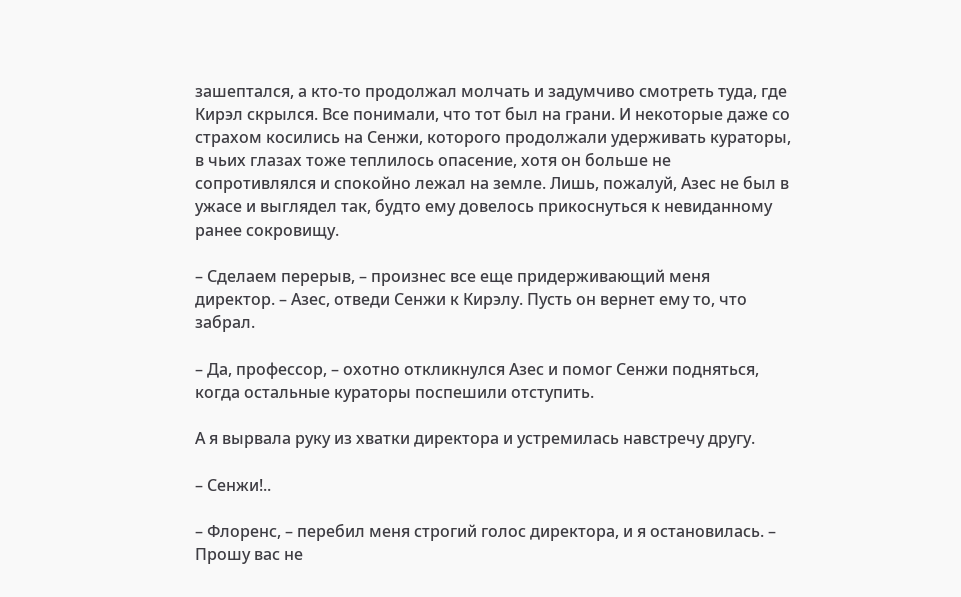зашептался, а кто-то продолжал молчать и задумчиво смотреть туда, где Кирэл скрылся. Все понимали, что тот был на грани. И некоторые даже со страхом косились на Сенжи, которого продолжали удерживать кураторы, в чьих глазах тоже теплилось опасение, хотя он больше не сопротивлялся и спокойно лежал на земле. Лишь, пожалуй, Азес не был в ужасе и выглядел так, будто ему довелось прикоснуться к невиданному ранее сокровищу.

– Сделаем перерыв, – произнес все еще придерживающий меня директор. – Азес, отведи Сенжи к Кирэлу. Пусть он вернет ему то, что забрал.

– Да, профессор, – охотно откликнулся Азес и помог Сенжи подняться, когда остальные кураторы поспешили отступить.

А я вырвала руку из хватки директора и устремилась навстречу другу.

– Сенжи!..

– Флоренс, – перебил меня строгий голос директора, и я остановилась. – Прошу вас не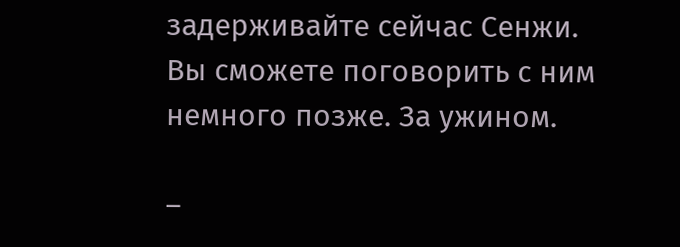задерживайте сейчас Сенжи. Вы сможете поговорить с ним немного позже. За ужином.

–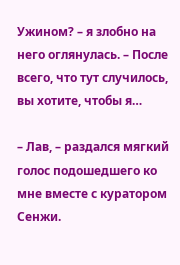Ужином? – я злобно на него оглянулась. – После всего, что тут случилось, вы хотите, чтобы я…

– Лав, – раздался мягкий голос подошедшего ко мне вместе с куратором Сенжи.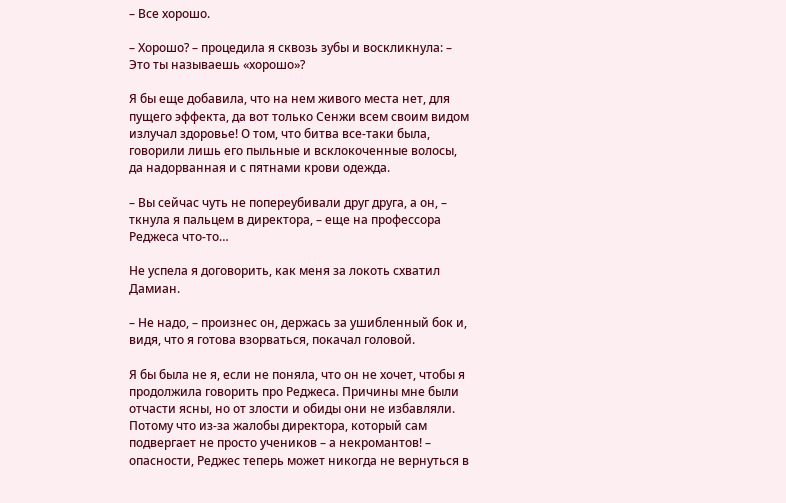– Все хорошо.

– Хорошо? – процедила я сквозь зубы и воскликнула: – Это ты называешь «хорошо»?

Я бы еще добавила, что на нем живого места нет, для пущего эффекта, да вот только Сенжи всем своим видом излучал здоровье! О том, что битва все-таки была, говорили лишь его пыльные и всклокоченные волосы, да надорванная и с пятнами крови одежда.

– Вы сейчас чуть не попереубивали друг друга, а он, – ткнула я пальцем в директора, – еще на профессора Реджеса что-то…

Не успела я договорить, как меня за локоть схватил Дамиан.

– Не надо, – произнес он, держась за ушибленный бок и, видя, что я готова взорваться, покачал головой.

Я бы была не я, если не поняла, что он не хочет, чтобы я продолжила говорить про Реджеса. Причины мне были отчасти ясны, но от злости и обиды они не избавляли. Потому что из-за жалобы директора, который сам подвергает не просто учеников – а некромантов! – опасности, Реджес теперь может никогда не вернуться в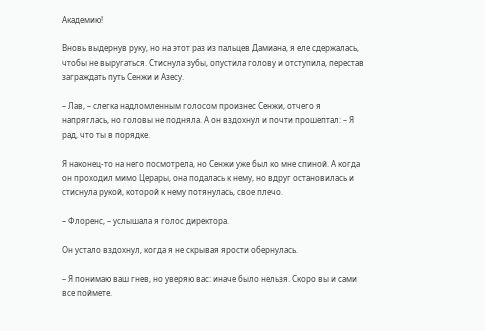Академию!

Вновь выдернув руку, но на этот раз из пальцев Дамиана, я еле сдержалась, чтобы не выругаться. Стиснула зубы, опустила голову и отступила, перестав заграждать путь Сенжи и Азесу.

– Лав, – слегка надломленным голосом произнес Сенжи, отчего я напряглась, но головы не подняла. А он вздохнул и почти прошептал: – Я рад, что ты в порядке.

Я наконец-то на него посмотрела, но Сенжи уже был ко мне спиной. А когда он проходил мимо Церары, она подалась к нему, но вдруг остановилась и стиснула рукой, которой к нему потянулась, свое плечо.

– Флоренс, – услышала я голос директора.

Он устало вздохнул, когда я не скрывая ярости обернулась.

– Я понимаю ваш гнев, но уверяю вас: иначе было нельзя. Скоро вы и сами все поймете.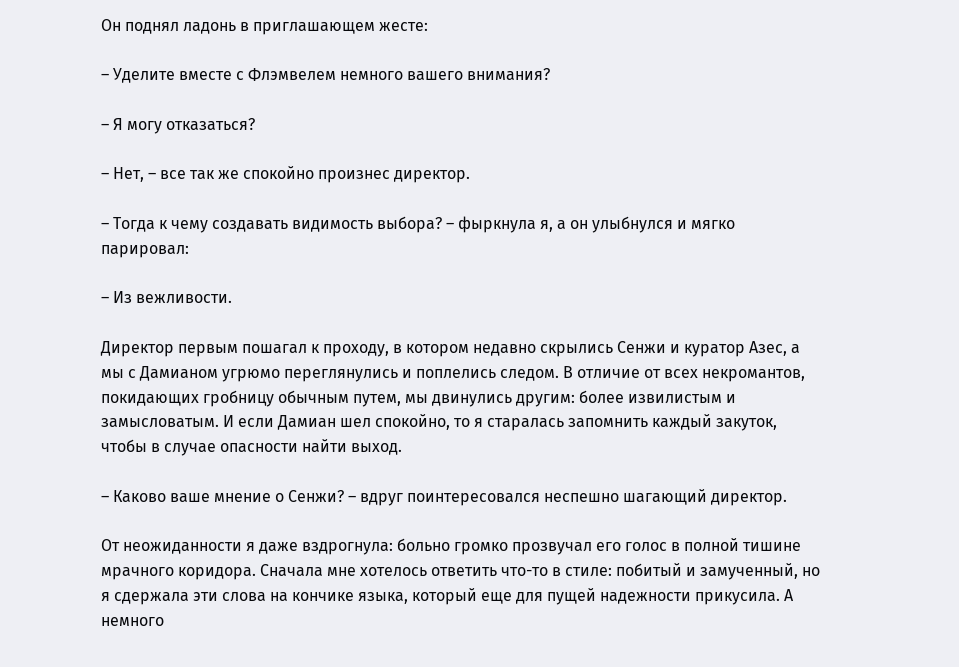Он поднял ладонь в приглашающем жесте:

– Уделите вместе с Флэмвелем немного вашего внимания?

– Я могу отказаться?

– Нет, – все так же спокойно произнес директор.

– Тогда к чему создавать видимость выбора? – фыркнула я, а он улыбнулся и мягко парировал:

– Из вежливости.

Директор первым пошагал к проходу, в котором недавно скрылись Сенжи и куратор Азес, а мы с Дамианом угрюмо переглянулись и поплелись следом. В отличие от всех некромантов, покидающих гробницу обычным путем, мы двинулись другим: более извилистым и замысловатым. И если Дамиан шел спокойно, то я старалась запомнить каждый закуток, чтобы в случае опасности найти выход.

– Каково ваше мнение о Сенжи? – вдруг поинтересовался неспешно шагающий директор.

От неожиданности я даже вздрогнула: больно громко прозвучал его голос в полной тишине мрачного коридора. Сначала мне хотелось ответить что-то в стиле: побитый и замученный, но я сдержала эти слова на кончике языка, который еще для пущей надежности прикусила. А немного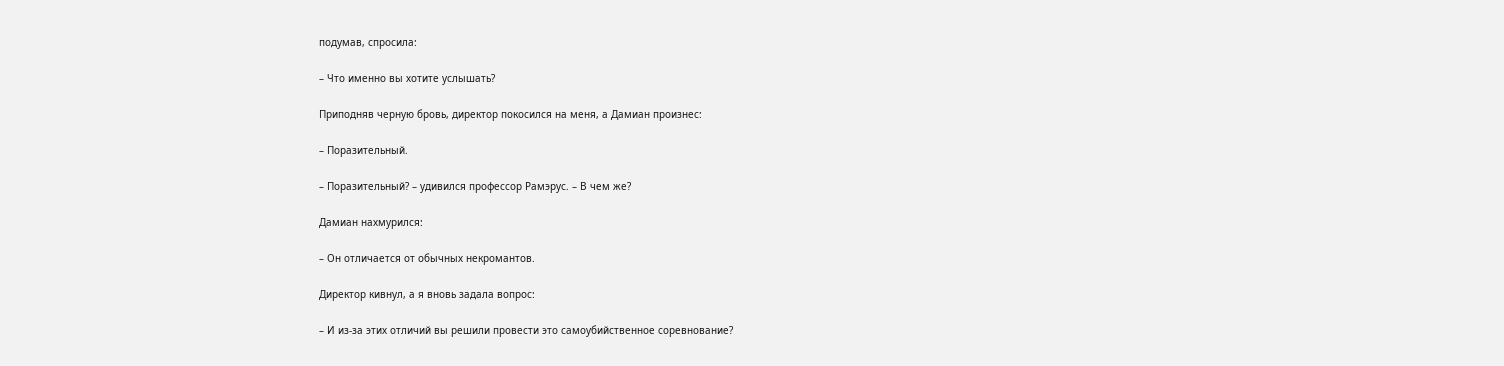подумав, спросила:

– Что именно вы хотите услышать?

Приподняв черную бровь, директор покосился на меня, а Дамиан произнес:

– Поразительный.

– Поразительный? – удивился профессор Рамэрус. – В чем же?

Дамиан нахмурился:

– Он отличается от обычных некромантов.

Директор кивнул, а я вновь задала вопрос:

– И из-за этих отличий вы решили провести это самоубийственное соревнование?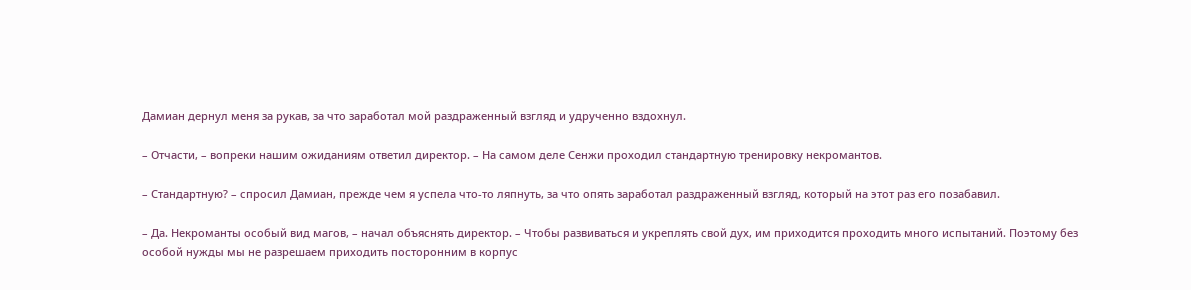Дамиан дернул меня за рукав, за что заработал мой раздраженный взгляд и удрученно вздохнул.

– Отчасти, – вопреки нашим ожиданиям ответил директор. – На самом деле Сенжи проходил стандартную тренировку некромантов.

– Стандартную? – спросил Дамиан, прежде чем я успела что-то ляпнуть, за что опять заработал раздраженный взгляд, который на этот раз его позабавил.

– Да. Некроманты особый вид магов, – начал объяснять директор. – Чтобы развиваться и укреплять свой дух, им приходится проходить много испытаний. Поэтому без особой нужды мы не разрешаем приходить посторонним в корпус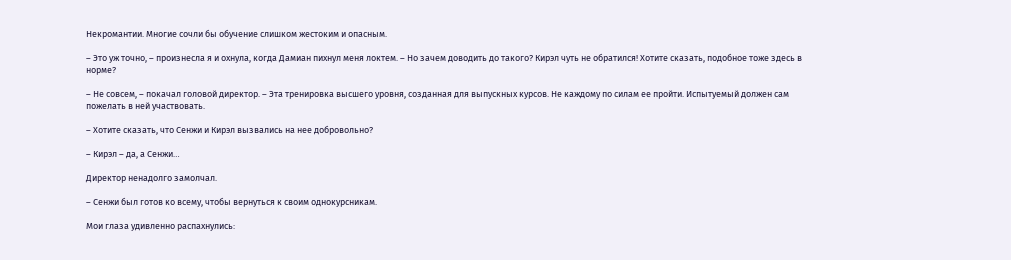Некромантии. Многие сочли бы обучение слишком жестоким и опасным.

– Это уж точно, – произнесла я и охнула, когда Дамиан пихнул меня локтем. – Но зачем доводить до такого? Кирэл чуть не обратился! Хотите сказать, подобное тоже здесь в норме?

– Не совсем, – покачал головой директор. – Эта тренировка высшего уровня, созданная для выпускных курсов. Не каждому по силам ее пройти. Испытуемый должен сам пожелать в ней участвовать.

– Хотите сказать, что Сенжи и Кирэл вызвались на нее добровольно?

– Кирэл – да, а Сенжи…

Директор ненадолго замолчал.

– Сенжи был готов ко всему, чтобы вернуться к своим однокурсникам.

Мои глаза удивленно распахнулись: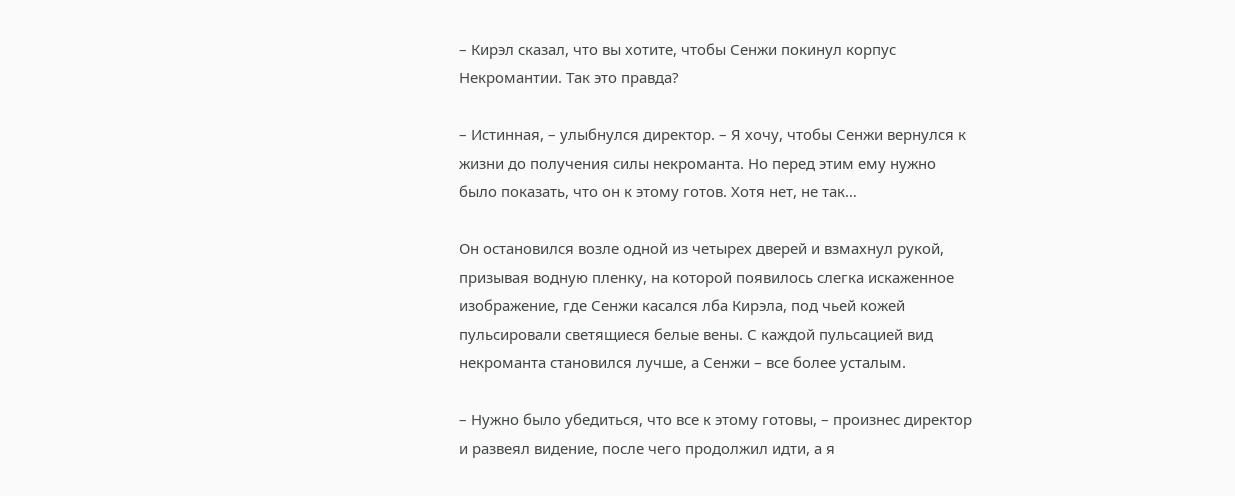– Кирэл сказал, что вы хотите, чтобы Сенжи покинул корпус Некромантии. Так это правда?

– Истинная, – улыбнулся директор. – Я хочу, чтобы Сенжи вернулся к жизни до получения силы некроманта. Но перед этим ему нужно было показать, что он к этому готов. Хотя нет, не так…

Он остановился возле одной из четырех дверей и взмахнул рукой, призывая водную пленку, на которой появилось слегка искаженное изображение, где Сенжи касался лба Кирэла, под чьей кожей пульсировали светящиеся белые вены. С каждой пульсацией вид некроманта становился лучше, а Сенжи – все более усталым.

– Нужно было убедиться, что все к этому готовы, – произнес директор и развеял видение, после чего продолжил идти, а я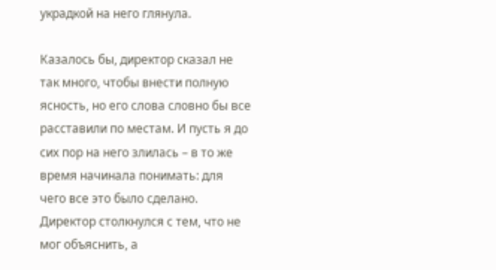украдкой на него глянула.

Казалось бы, директор сказал не так много, чтобы внести полную ясность, но его слова словно бы все расставили по местам. И пусть я до сих пор на него злилась – в то же время начинала понимать: для чего все это было сделано. Директор столкнулся с тем, что не мог объяснить, а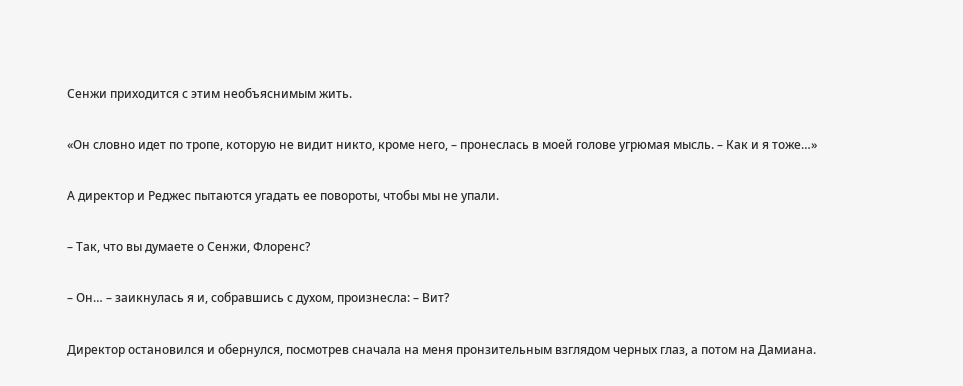Сенжи приходится с этим необъяснимым жить.

«Он словно идет по тропе, которую не видит никто, кроме него, – пронеслась в моей голове угрюмая мысль. – Как и я тоже…»

А директор и Реджес пытаются угадать ее повороты, чтобы мы не упали.

– Так, что вы думаете о Сенжи, Флоренс?

– Он… – заикнулась я и, собравшись с духом, произнесла: – Вит?

Директор остановился и обернулся, посмотрев сначала на меня пронзительным взглядом черных глаз, а потом на Дамиана.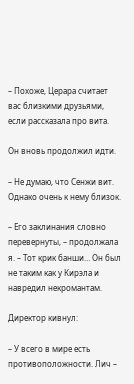– Похоже, Церара считает вас близкими друзьями, если рассказала про вита.

Он вновь продолжил идти.

– Не думаю, что Сенжи вит. Однако очень к нему близок.

– Его заклинания словно перевернуты, – продолжала я. – Тот крик банши… Он был не таким как у Кирэла и навредил некромантам.

Директор кивнул:

– У всего в мире есть противоположности. Лич –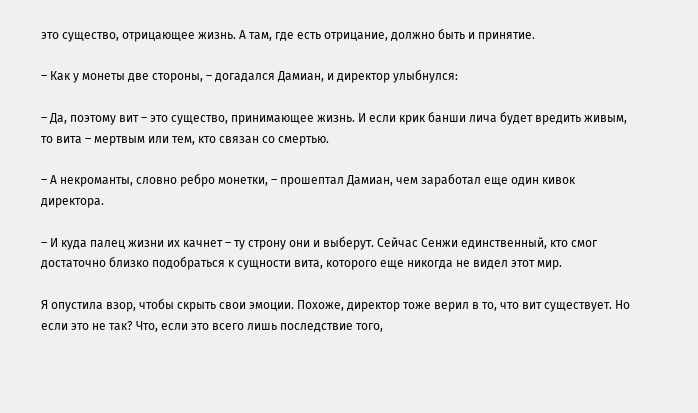это существо, отрицающее жизнь. А там, где есть отрицание, должно быть и принятие.

– Как у монеты две стороны, – догадался Дамиан, и директор улыбнулся:

– Да, поэтому вит – это существо, принимающее жизнь. И если крик банши лича будет вредить живым, то вита – мертвым или тем, кто связан со смертью.

– А некроманты, словно ребро монетки, – прошептал Дамиан, чем заработал еще один кивок директора.

– И куда палец жизни их качнет – ту строну они и выберут. Сейчас Сенжи единственный, кто смог достаточно близко подобраться к сущности вита, которого еще никогда не видел этот мир.

Я опустила взор, чтобы скрыть свои эмоции. Похоже, директор тоже верил в то, что вит существует. Но если это не так? Что, если это всего лишь последствие того,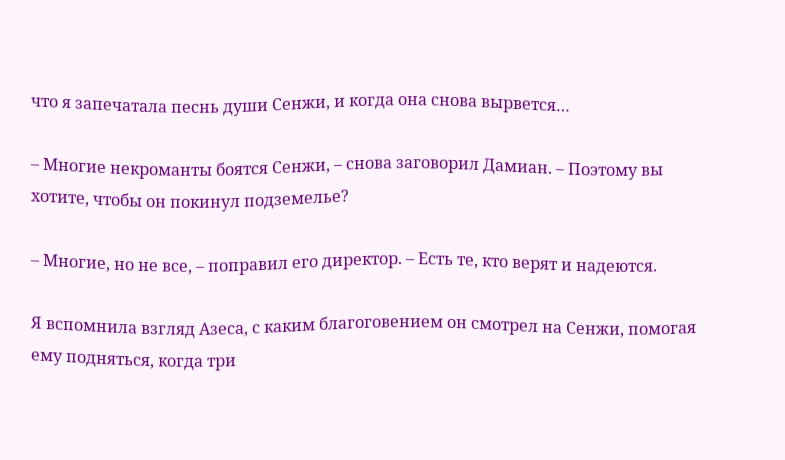что я запечатала песнь души Сенжи, и когда она снова вырвется…

– Многие некроманты боятся Сенжи, – снова заговорил Дамиан. – Поэтому вы хотите, чтобы он покинул подземелье?

– Многие, но не все, – поправил его директор. – Есть те, кто верят и надеются.

Я вспомнила взгляд Азеса, с каким благоговением он смотрел на Сенжи, помогая ему подняться, когда три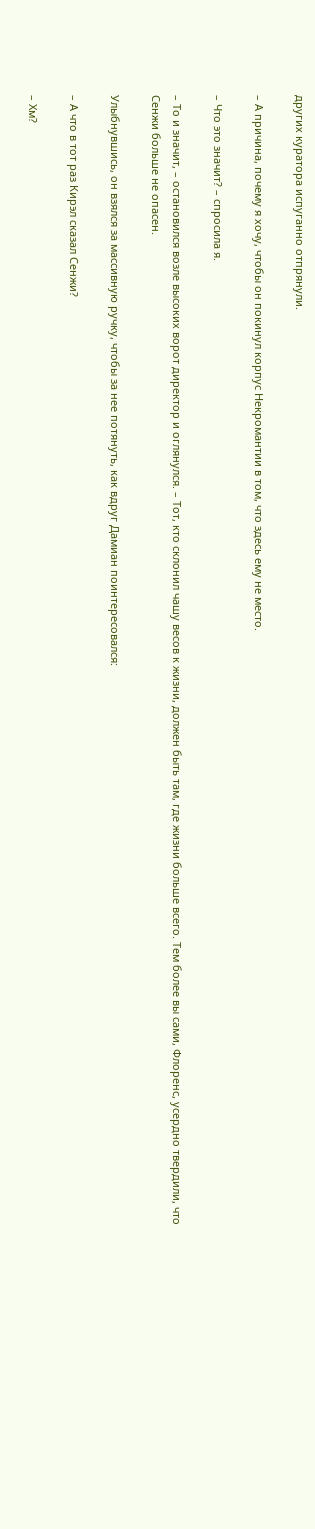других куратора испуганно отпрянули.

– А причина, почему я хочу, чтобы он покинул корпус Некромантии в том, что здесь ему не место.

– Что это значит? – спросила я.

– То и значит, – остановился возле высоких ворот директор и оглянулся. – Тот, кто склонил чашу весов к жизни, должен быть там, где жизни больше всего. Тем более вы сами, Флоренс, усердно твердили, что Сенжи больше не опасен.

Улыбнувшись, он взялся за массивную ручку, чтобы за нее потянуть, как вдруг Дамиан поинтересовался:

– А что в тот раз Кирэл сказал Сенжи?

– Хм?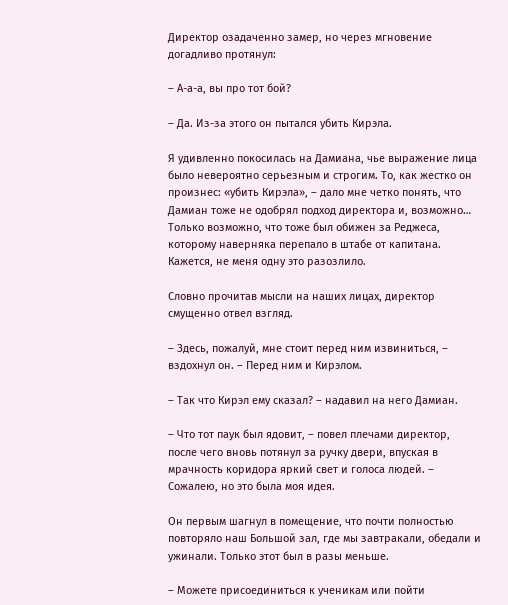Директор озадаченно замер, но через мгновение догадливо протянул:

– А-а-а, вы про тот бой?

– Да. Из-за этого он пытался убить Кирэла.

Я удивленно покосилась на Дамиана, чье выражение лица было невероятно серьезным и строгим. То, как жестко он произнес: «убить Кирэла», – дало мне четко понять, что Дамиан тоже не одобрял подход директора и, возможно… Только возможно, что тоже был обижен за Реджеса, которому наверняка перепало в штабе от капитана. Кажется, не меня одну это разозлило.

Словно прочитав мысли на наших лицах, директор смущенно отвел взгляд.

– Здесь, пожалуй, мне стоит перед ним извиниться, – вздохнул он. – Перед ним и Кирэлом.

– Так что Кирэл ему сказал? – надавил на него Дамиан.

– Что тот паук был ядовит, – повел плечами директор, после чего вновь потянул за ручку двери, впуская в мрачность коридора яркий свет и голоса людей. – Сожалею, но это была моя идея.

Он первым шагнул в помещение, что почти полностью повторяло наш Большой зал, где мы завтракали, обедали и ужинали. Только этот был в разы меньше.

– Можете присоединиться к ученикам или пойти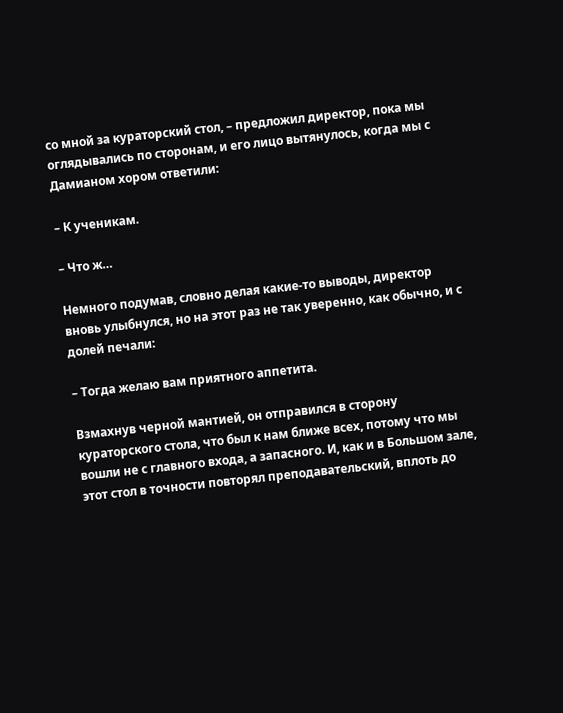со мной за кураторский стол, – предложил директор, пока мы оглядывались по сторонам, и его лицо вытянулось, когда мы с Дамианом хором ответили:

– К ученикам.

– Что ж…

Немного подумав, словно делая какие-то выводы, директор вновь улыбнулся, но на этот раз не так уверенно, как обычно, и с долей печали:

– Тогда желаю вам приятного аппетита.

Взмахнув черной мантией, он отправился в сторону кураторского стола, что был к нам ближе всех, потому что мы вошли не с главного входа, а запасного. И, как и в Большом зале, этот стол в точности повторял преподавательский, вплоть до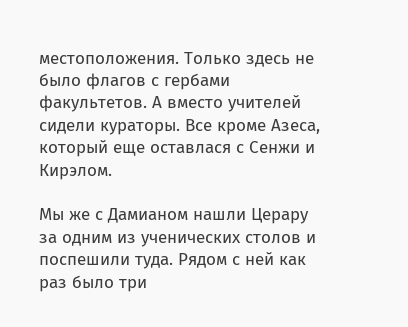местоположения. Только здесь не было флагов с гербами факультетов. А вместо учителей сидели кураторы. Все кроме Азеса, который еще оставлася с Сенжи и Кирэлом.

Мы же с Дамианом нашли Церару за одним из ученических столов и поспешили туда. Рядом с ней как раз было три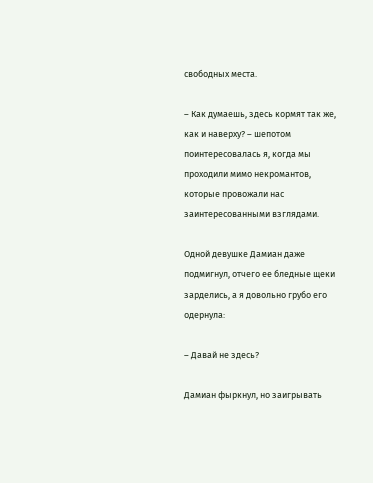свободных места.

– Как думаешь, здесь кормят так же, как и наверху? – шепотом поинтересовалась я, когда мы проходили мимо некромантов, которые провожали нас заинтересованными взглядами.

Одной девушке Дамиан даже подмигнул, отчего ее бледные щеки зарделись, а я довольно грубо его одернула:

– Давай не здесь?

Дамиан фыркнул, но заигрывать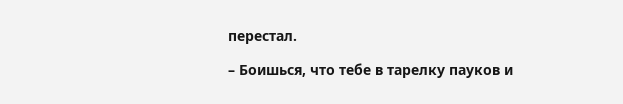перестал.

– Боишься, что тебе в тарелку пауков и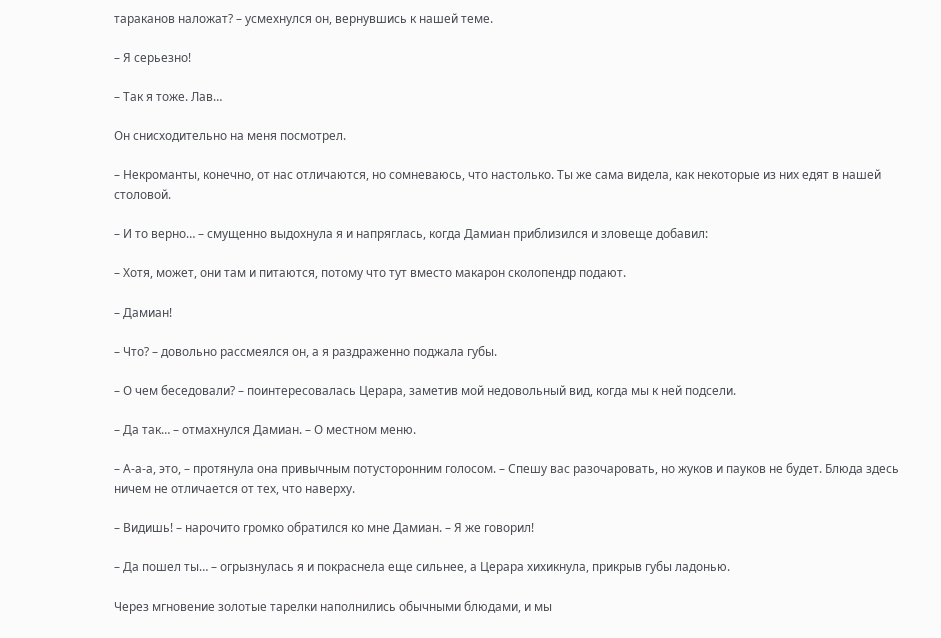тараканов наложат? – усмехнулся он, вернувшись к нашей теме.

– Я серьезно!

– Так я тоже. Лав…

Он снисходительно на меня посмотрел.

– Некроманты, конечно, от нас отличаются, но сомневаюсь, что настолько. Ты же сама видела, как некоторые из них едят в нашей столовой.

– И то верно… – смущенно выдохнула я и напряглась, когда Дамиан приблизился и зловеще добавил:

– Хотя, может, они там и питаются, потому что тут вместо макарон сколопендр подают.

– Дамиан!

– Что? – довольно рассмеялся он, а я раздраженно поджала губы.

– О чем беседовали? – поинтересовалась Церара, заметив мой недовольный вид, когда мы к ней подсели.

– Да так… – отмахнулся Дамиан. – О местном меню.

– А-а-а, это, – протянула она привычным потусторонним голосом. – Спешу вас разочаровать, но жуков и пауков не будет. Блюда здесь ничем не отличается от тех, что наверху.

– Видишь! – нарочито громко обратился ко мне Дамиан. – Я же говорил!

– Да пошел ты… – огрызнулась я и покраснела еще сильнее, а Церара хихикнула, прикрыв губы ладонью.

Через мгновение золотые тарелки наполнились обычными блюдами, и мы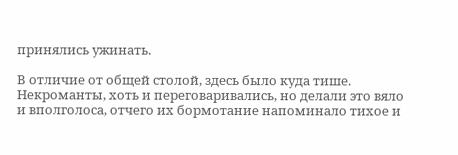принялись ужинать.

В отличие от общей столой, здесь было куда тише. Некроманты, хоть и переговаривались, но делали это вяло и вполголоса, отчего их бормотание напоминало тихое и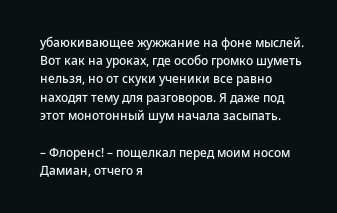убаюкивающее жужжание на фоне мыслей. Вот как на уроках, где особо громко шуметь нельзя, но от скуки ученики все равно находят тему для разговоров. Я даже под этот монотонный шум начала засыпать.

– Флоренс! – пощелкал перед моим носом Дамиан, отчего я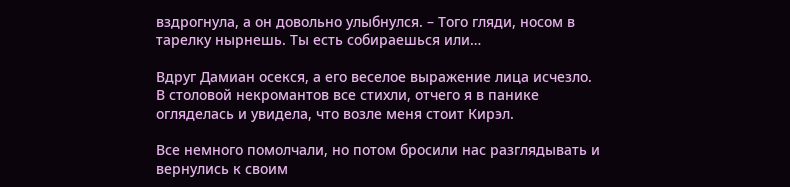вздрогнула, а он довольно улыбнулся. – Того гляди, носом в тарелку нырнешь. Ты есть собираешься или…

Вдруг Дамиан осекся, а его веселое выражение лица исчезло. В столовой некромантов все стихли, отчего я в панике огляделась и увидела, что возле меня стоит Кирэл.

Все немного помолчали, но потом бросили нас разглядывать и вернулись к своим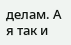делам. А я так и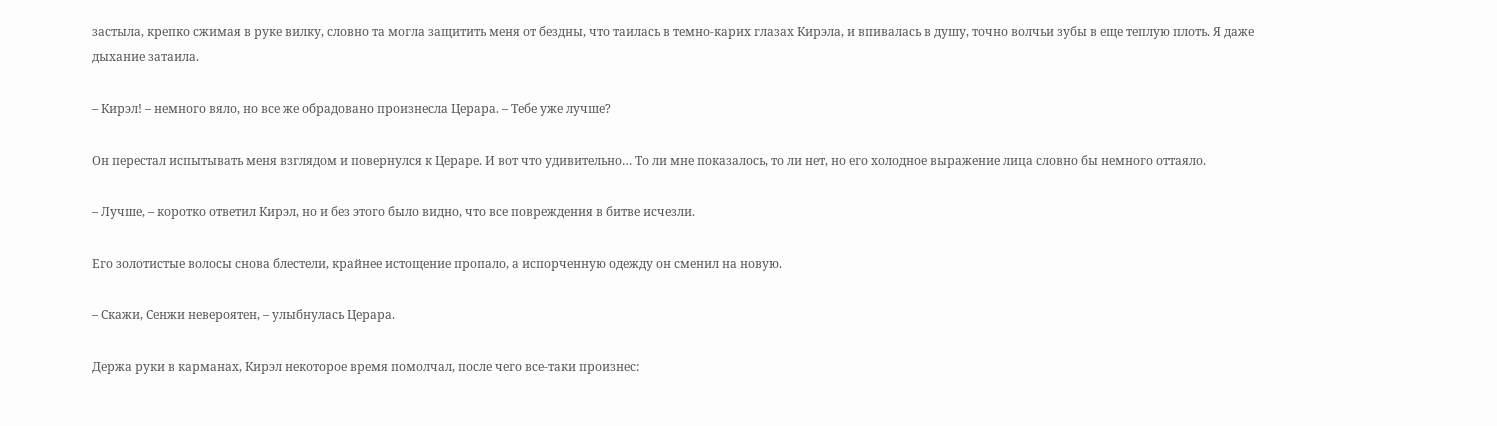застыла, крепко сжимая в руке вилку, словно та могла защитить меня от бездны, что таилась в темно-карих глазах Кирэла, и впивалась в душу, точно волчьи зубы в еще теплую плоть. Я даже дыхание затаила.

– Кирэл! – немного вяло, но все же обрадовано произнесла Церара. – Тебе уже лучше?

Он перестал испытывать меня взглядом и повернулся к Цераре. И вот что удивительно… То ли мне показалось, то ли нет, но его холодное выражение лица словно бы немного оттаяло.

– Лучше, – коротко ответил Кирэл, но и без этого было видно, что все повреждения в битве исчезли.

Его золотистые волосы снова блестели, крайнее истощение пропало, а испорченную одежду он сменил на новую.

– Скажи, Сенжи невероятен, – улыбнулась Церара.

Держа руки в карманах, Кирэл некоторое время помолчал, после чего все-таки произнес: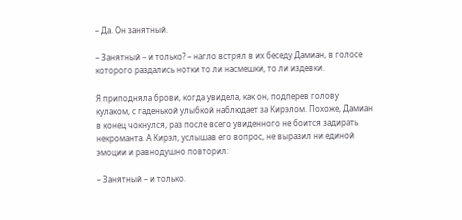– Да. Он занятный.

– Занятный – и только? – нагло встрял в их беседу Дамиан, в голосе которого раздались нотки то ли насмешки, то ли издевки.

Я приподняла брови, когда увидела, как он, подперев голову кулаком, с гаденькой улыбкой наблюдает за Кирэлом. Похоже, Дамиан в конец чокнулся, раз после всего увиденного не боится задирать некроманта. А Кирэл, услышав его вопрос, не выразил ни единой эмоции и равнодушно повторил:

– Занятный – и только.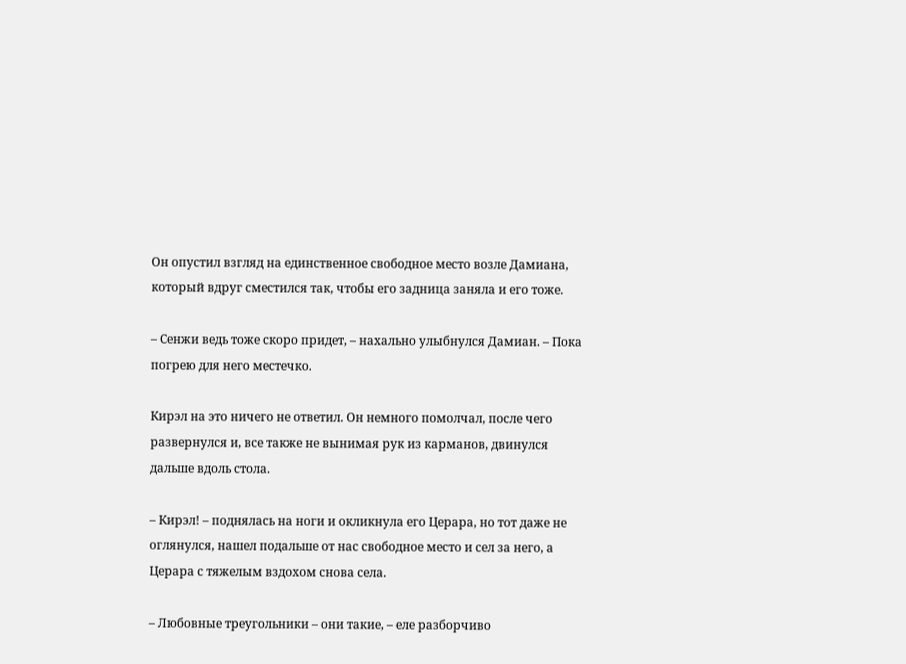Он опустил взгляд на единственное свободное место возле Дамиана, который вдруг сместился так, чтобы его задница заняла и его тоже.

– Сенжи ведь тоже скоро придет, – нахально улыбнулся Дамиан. – Пока погрею для него местечко.

Кирэл на это ничего не ответил. Он немного помолчал, после чего развернулся и, все также не вынимая рук из карманов, двинулся дальше вдоль стола.

– Кирэл! – поднялась на ноги и окликнула его Церара, но тот даже не оглянулся, нашел подальше от нас свободное место и сел за него, а Церара с тяжелым вздохом снова села.

– Любовные треугольники – они такие, – еле разборчиво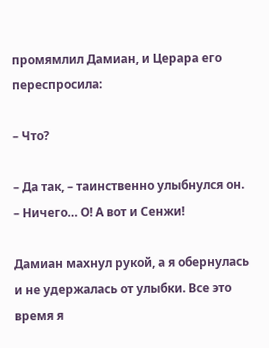промямлил Дамиан, и Церара его переспросила:

– Что?

– Да так, – таинственно улыбнулся он. – Ничего… О! А вот и Сенжи!

Дамиан махнул рукой, а я обернулась и не удержалась от улыбки. Все это время я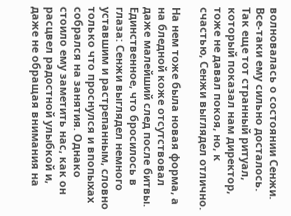волновалась о состоянии Сенжи. Все-таки ему сильно досталось. Так еще тот странный ритуал, который показал нам директор, тоже не давал покоя, но, к счастью, Сенжи выглядел отлично.

На нем тоже была новая форма, а на бледной коже отсутствовал даже малейший след после битвы. Единственное, что бросилось в глаза: Сенжи выглядел немного уставшим и растрепанным, словно только что проснулся и впопыхах собрался на занятия. Однако стоило ему заметить нас, как он расцвел радостной улыбкой и, даже не обращая внимания на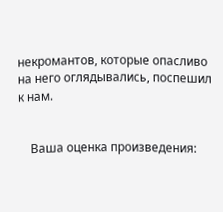некромантов, которые опасливо на него оглядывались, поспешил к нам.


    Ваша оценка произведения: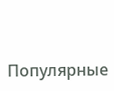Популярные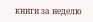книги за неделю